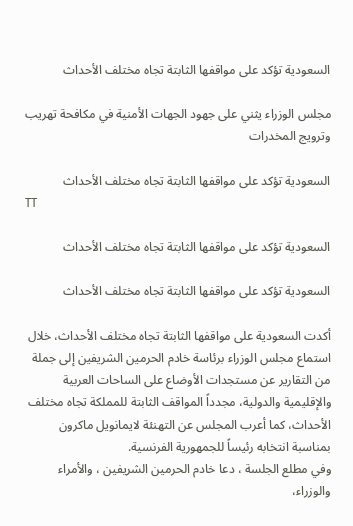السعودية تؤكد على مواقفها الثابتة تجاه مختلف الأحداث

مجلس الوزراء يثني على جهود الجهات الأمنية في مكافحة تهريب وترويج المخدرات

السعودية تؤكد على مواقفها الثابتة تجاه مختلف الأحداث
TT

السعودية تؤكد على مواقفها الثابتة تجاه مختلف الأحداث

السعودية تؤكد على مواقفها الثابتة تجاه مختلف الأحداث

أكدت السعودية على مواقفها الثابتة تجاه مختلف الأحداث، خلال استماع مجلس الوزراء برئاسة خادم الحرمين الشريفين إلى جملة من التقارير عن مستجدات الأوضاع على الساحات العربية والإقليمية والدولية، مجدداً المواقف الثابتة للمملكة تجاه مختلف الأحداث، كما أعرب المجلس عن التهنئة لايمانويل ماكرون بمناسبة انتخابه رئيساً للجمهورية الفرنسية.
وفي مطلع الجلسة ، دعا خادم الحرمين الشريفين ، والأمراء والوزراء،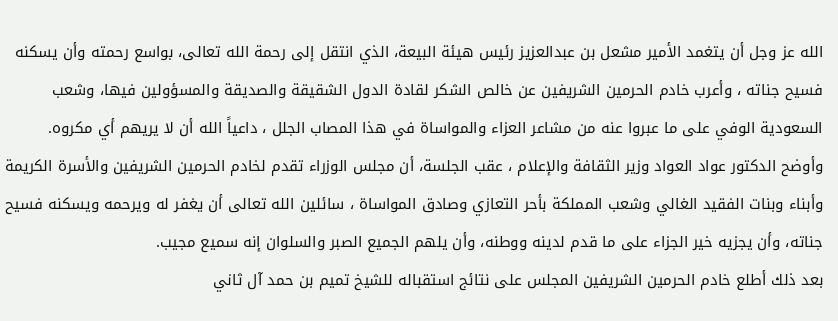الله عز وجل أن يتغمد الأمير مشعل بن عبدالعزيز رئيس هيئة البيعة، الذي انتقل إلى رحمة الله تعالى، بواسع رحمته وأن يسكنه فسيح جناته ، وأعرب خادم الحرمين الشريفين عن خالص الشكر لقادة الدول الشقيقة والصديقة والمسؤولين فيها، وشعب السعودية الوفي على ما عبروا عنه من مشاعر العزاء والمواساة في هذا المصاب الجلل ، داعياً الله أن لا يريهم أي مكروه.
وأوضح الدكتور عواد العواد وزير الثقافة والإعلام ، عقب الجلسة، أن مجلس الوزراء تقدم لخادم الحرمين الشريفين والأسرة الكريمة وأبناء وبنات الفقيد الغالي وشعب المملكة بأحر التعازي وصادق المواساة ، سائلين الله تعالى أن يغفر له ويرحمه ويسكنه فسيح جناته، وأن يجزيه خير الجزاء على ما قدم لدينه ووطنه، وأن يلهم الجميع الصبر والسلوان إنه سميع مجيب.
بعد ذلك أطلع خادم الحرمين الشريفين المجلس على نتائج استقباله للشيخ تميم بن حمد آل ثاني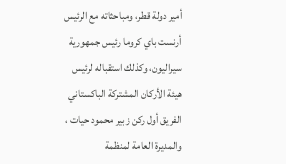أمير دولة قطر، ومباحثاته مع الرئيس أرنست باي كروما رئيس جمهورية سيراليون، وكذلك استقباله لرئيس هيئة الأركان المشتركة الباكستاني الفريق أول ركن زبير محمود حيات ، والمديرة العامة لمنظمة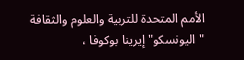الأمم المتحدة للتربية والعلوم والثقافة "اليونسكو" إيرينا بوكوفا ،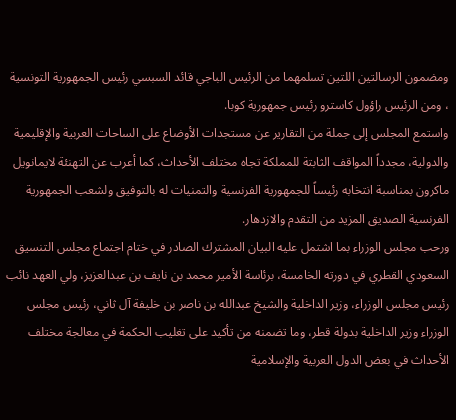ومضمون الرسالتين اللتين تسلمهما من الرئيس الباجي قائد السبسي رئيس الجمهورية التونسية ، ومن الرئيس راؤول كاسترو رئيس جمهورية كوبا.
واستمع المجلس إلى جملة من التقارير عن مستجدات الأوضاع على الساحات العربية والإقليمية والدولية، مجدداً المواقف الثابتة للمملكة تجاه مختلف الأحداث، كما أعرب عن التهنئة لايمانويل ماكرون بمناسبة انتخابه رئيساً للجمهورية الفرنسية والتمنيات له بالتوفيق ولشعب الجمهورية الفرنسية الصديق المزيد من التقدم والازدهار.
ورحب مجلس الوزراء بما اشتمل عليه البيان المشترك الصادر في ختام اجتماع مجلس التنسيق السعودي القطري في دورته الخامسة، برئاسة الأمير محمد بن نايف بن عبدالعزيز، ولي العهد نائب رئيس مجلس الوزراء، وزير الداخلية والشيخ عبدالله بن ناصر بن خليفة آل ثاني، رئيس مجلس الوزراء وزير الداخلية بدولة قطر، وما تضمنه من تأكيد على تغليب الحكمة في معالجة مختلف الأحداث في بعض الدول العربية والإسلامية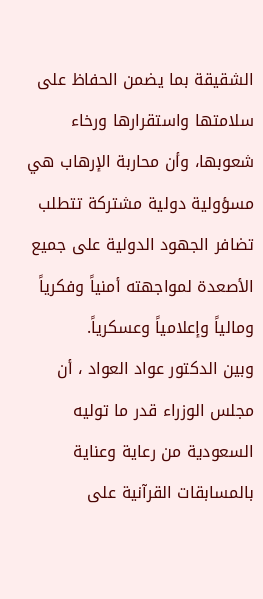الشقيقة بما يضمن الحفاظ على سلامتها واستقرارها ورخاء شعوبها، وأن محاربة الإرهاب هي مسؤولية دولية مشتركة تتطلب تضافر الجهود الدولية على جميع الأصعدة لمواجهته أمنياً وفكرياً ومالياً وإعلامياً وعسكرياً.
وبين الدكتور عواد العواد ، أن مجلس الوزراء قدر ما توليه السعودية من رعاية وعناية بالمسابقات القرآنية على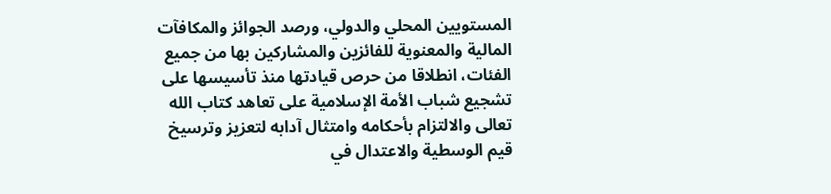المستويين المحلي والدولي، ورصد الجوائز والمكافآت المالية والمعنوية للفائزين والمشاركين بها من جميع الفئات، انطلاقا من حرص قيادتها منذ تأسيسها على تشجيع شباب الأمة الإسلامية على تعاهد كتاب الله تعالى والالتزام بأحكامه وامتثال آدابه لتعزيز وترسيخ قيم الوسطية والاعتدال في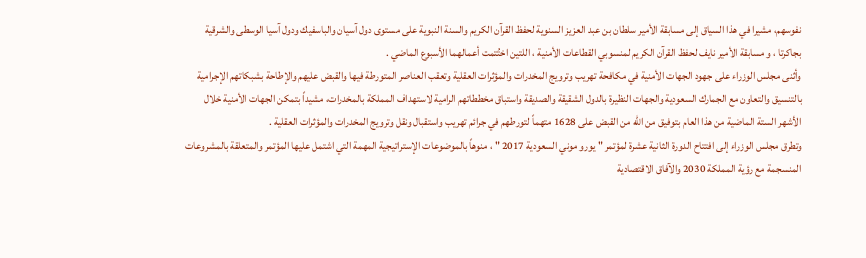نفوسهم، مشيرا في هذا السياق إلى مسابقة الأمير سلطان بن عبد العزيز السنوية لحفظ القرآن الكريم والسنة النبوية على مستوى دول آسيان والباسفيك ودول آسيا الوسطى والشرقية بجاكرتا ، و مسابقة الأمير نايف لحفظ القرآن الكريم لمنسوبي القطاعات الأمنية ، اللتين اختُتمت أعمالهما الأسبوع الماضي .
وأثنى مجلس الوزراء على جهود الجهات الأمنية في مكافحة تهريب وترويج المخدرات والمؤثرات العقلية وتعقب العناصر المتورطة فيها والقبض عليهم والإطاحة بشبكاتهم الإجرامية بالتنسيق والتعاون مع الجمارك السعودية والجهات النظيرة بالدول الشقيقة والصديقة واستباق مخططاتهم الرامية لاستهداف المملكة بالمخدرات، مشيداً بتمكن الجهات الأمنية خلال الأشهر الستة الماضية من هذا العام بتوفيق من الله من القبض على 1628 متهماً لتورطهم في جرائم تهريب واستقبال ونقل وترويج المخدرات والمؤثرات العقلية .
وتطرق مجلس الوزراء إلى افتتاح الدورة الثانية عشرة لمؤتمر " يورو موني السعودية 2017 " ، منوهاً بالموضوعات الإستراتيجية المهمة التي اشتمل عليها المؤتمر والمتعلقة بالمشروعات المنسجمة مع رؤية المملكة 2030 والآفاق الاقتصادية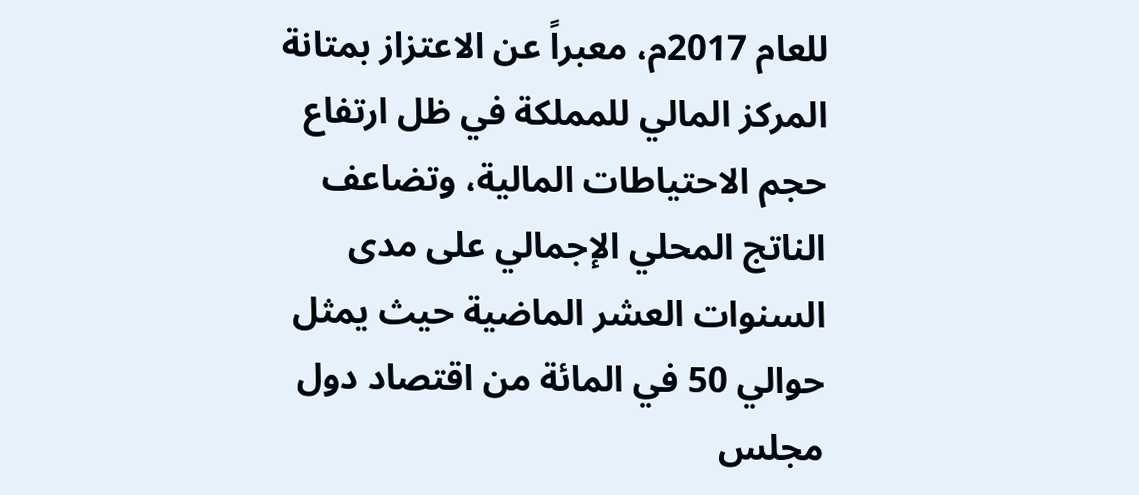للعام 2017م، معبراً عن الاعتزاز بمتانة المركز المالي للمملكة في ظل ارتفاع حجم الاحتياطات المالية، وتضاعف الناتج المحلي الإجمالي على مدى السنوات العشر الماضية حيث يمثل حوالي 50 في المائة من اقتصاد دول مجلس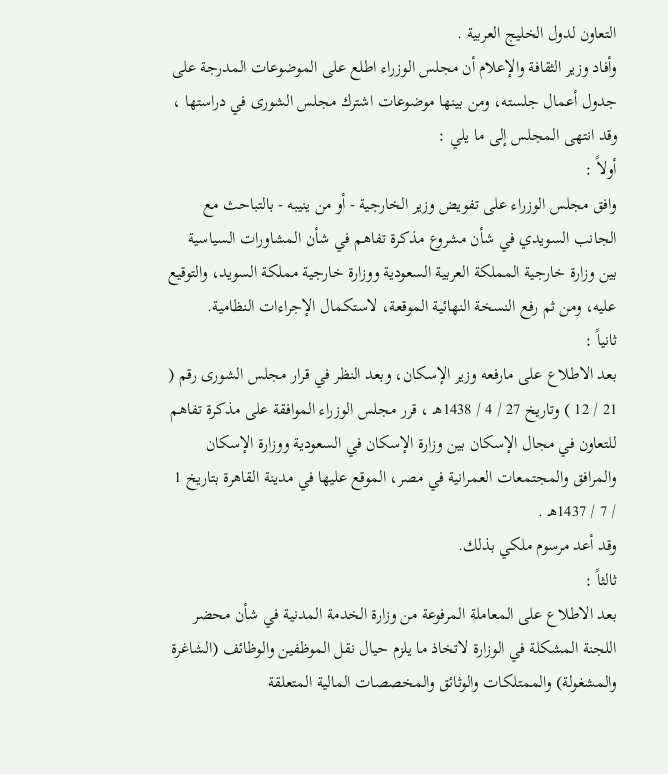التعاون لدول الخليج العربية .
وأفاد وزير الثقافة والإعلام أن مجلس الوزراء اطلع على الموضوعات المدرجة على جدول أعمال جلسته، ومن بينها موضوعات اشترك مجلس الشورى في دراستها ، وقد انتهى المجلس إلى ما يلي :
أولاً :
وافق مجلس الوزراء على تفويض وزير الخارجية - أو من ينيبه - بالتباحث مع الجانب السويدي في شأن مشروع مذكرة تفاهم في شأن المشاورات السياسية بين وزارة خارجية المملكة العربية السعودية ووزارة خارجية مملكة السويد، والتوقيع عليه، ومن ثم رفع النسخة النهائية الموقعة، لاستكمال الإجراءات النظامية.
ثانياً :
بعد الاطلاع على مارفعه وزير الإسكان، وبعد النظر في قرار مجلس الشورى رقم ( 21 / 12 ) وتاريخ 27 / 4 / 1438هـ ، قرر مجلس الوزراء الموافقة على مذكرة تفاهم للتعاون في مجال الإسكان بين وزارة الإسكان في السعودية ووزارة الإسكان والمرافق والمجتمعات العمرانية في مصر، الموقع عليها في مدينة القاهرة بتاريخ 1 / 7 / 1437هـ .
وقد أعد مرسوم ملكي بذلك.
ثالثاً :
بعد الاطلاع على المعاملة المرفوعة من وزارة الخدمة المدنية في شأن محضر اللجنة المشكلة في الوزارة لاتخاذ ما يلزم حيال نقل الموظفين والوظائف (الشاغرة والمشغولة) والممتلكات والوثائق والمخصصات المالية المتعلقة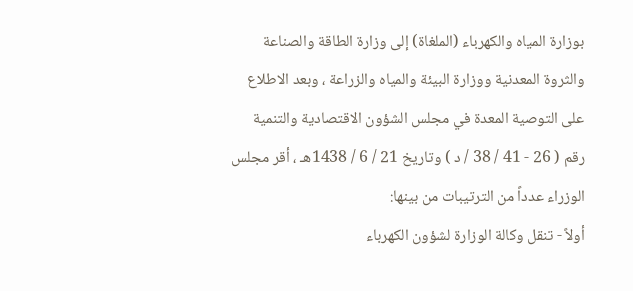بوزارة المياه والكهرباء (الملغاة) إلى وزارة الطاقة والصناعة والثروة المعدنية ووزارة البيئة والمياه والزراعة ، وبعد الاطلاع على التوصية المعدة في مجلس الشؤون الاقتصادية والتنمية رقم ( 26 - 41 / 38 / د ) وتاريخ 21 / 6 / 1438هـ ، أقر مجلس الوزراء عدداً من الترتيبات من بينها:
أولاً - تنقل وكالة الوزارة لشؤون الكهرباء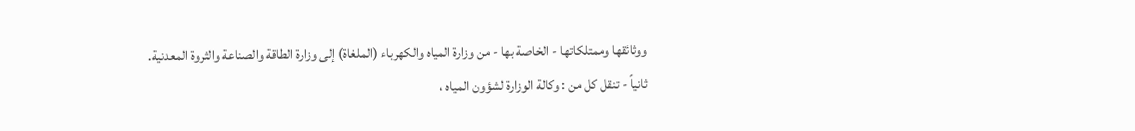ووثائقها وممتلكاتها - الخاصة بها - من وزارة المياه والكهرباء (الملغاة) إلى وزارة الطاقة والصناعة والثروة المعدنية.
ثانياً - تنقل كل من : وكالة الوزارة لشؤون المياه ،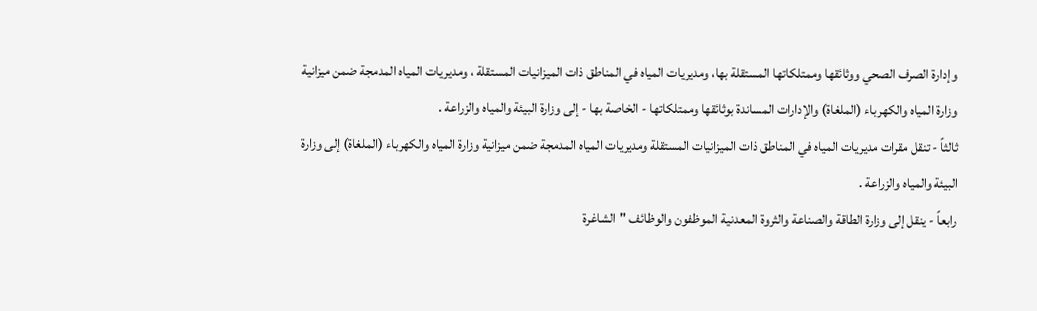وإدارة الصرف الصحي ووثائقها وممتلكاتها المستقلة بها، ومديريات المياه في المناطق ذات الميزانيات المستقلة ، ومديريات المياه المدمجة ضمن ميزانية وزارة المياه والكهرباء (الملغاة) والإدارات المساندة بوثائقها وممتلكاتها - الخاصة بها - إلى وزارة البيئة والمياه والزراعة .
ثالثاً - تنقل مقرات مديريات المياه في المناطق ذات الميزانيات المستقلة ومديريات المياه المدمجة ضمن ميزانية وزارة المياه والكهرباء (الملغاة) إلى وزارة البيئة والمياه والزراعة .
رابعاً - ينقل إلى وزارة الطاقة والصناعة والثروة المعدنية الموظفون والوظائف "الشاغرة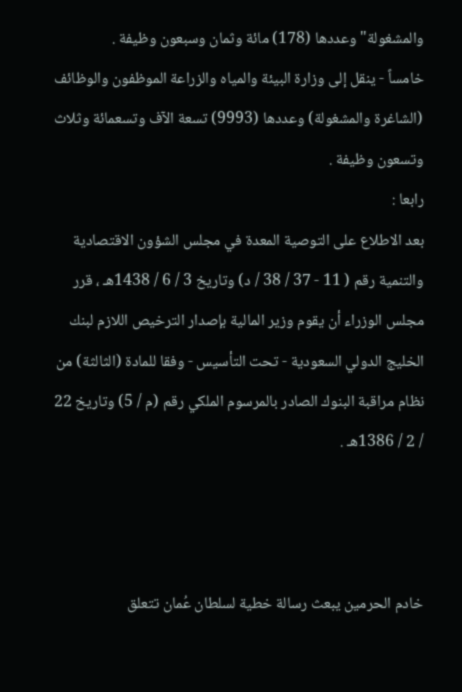والمشغولة" وعددها (178) مائة وثمان وسبعون وظيفة .
خامساً - ينقل إلى وزارة البيئة والمياه والزراعة الموظفون والوظائف (الشاغرة والمشغولة) وعددها (9993) تسعة الآف وتسعمائة وثلاث وتسعون وظيفة .
رابعا :
بعد الاطلاع على التوصية المعدة في مجلس الشؤون الاقتصادية والتنمية رقم ( 11 - 37 / 38 / د) وتاريخ 3 / 6 / 1438هـ ، قرر مجلس الوزراء أن يقوم وزير المالية بإصدار الترخيص اللازم لبنك الخليج الدولي السعودية - تحت التأسيس - وفقا للمادة (الثالثة) من نظام مراقبة البنوك الصادر بالمرسوم الملكي رقم (م / 5) وتاريخ 22 / 2 / 1386هـ .



خادم الحرمين يبعث رسالة خطية لسلطان عُمان تتعلق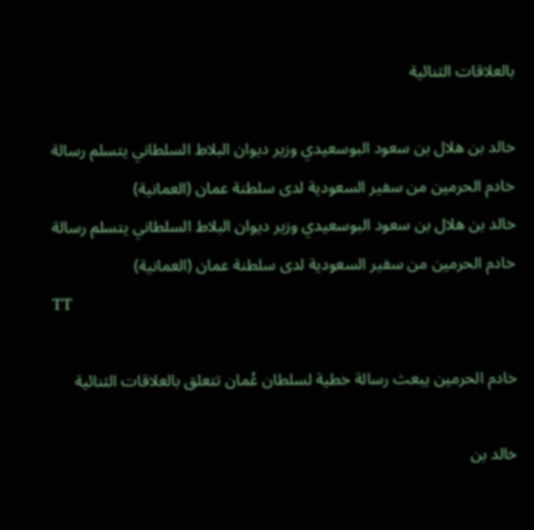بالعلاقات الثنائية

خالد بن هلال بن سعود البوسعيدي وزير ديوان البلاط السلطاني يتسلم رسالة خادم الحرمين من سفير السعودية لدى سلطنة عمان (العمانية)
خالد بن هلال بن سعود البوسعيدي وزير ديوان البلاط السلطاني يتسلم رسالة خادم الحرمين من سفير السعودية لدى سلطنة عمان (العمانية)
TT

خادم الحرمين يبعث رسالة خطية لسلطان عُمان تتعلق بالعلاقات الثنائية

خالد بن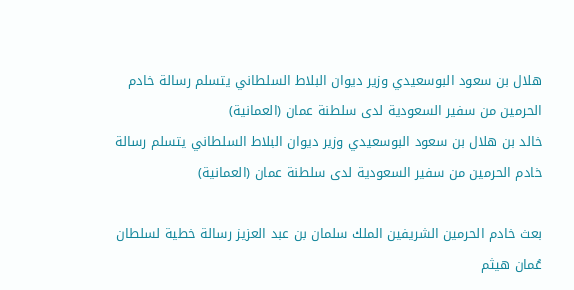هلال بن سعود البوسعيدي وزير ديوان البلاط السلطاني يتسلم رسالة خادم الحرمين من سفير السعودية لدى سلطنة عمان (العمانية)
خالد بن هلال بن سعود البوسعيدي وزير ديوان البلاط السلطاني يتسلم رسالة خادم الحرمين من سفير السعودية لدى سلطنة عمان (العمانية)

بعث خادم الحرمين الشريفين الملك سلمان بن عبد العزيز رسالة خطية لسلطان عُمان هيثم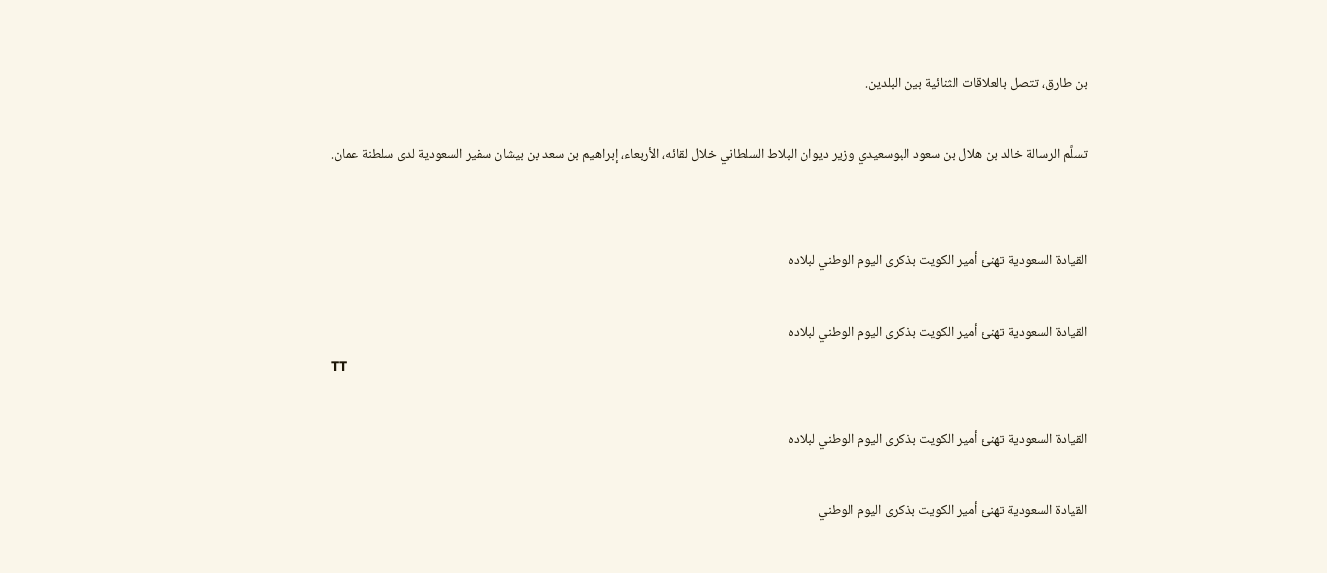بن طارق، تتصل بالعلاقات الثنائية بين البلدين.

تسلَّم الرسالة خالد بن هلال بن سعود البوسعيدي وزير ديوان البلاط السلطاني خلال لقائه، الأربعاء، إبراهيم بن سعد بن بيشان سفير السعودية لدى سلطنة عمان.


القيادة السعودية تهنئ أمير الكويت بذكرى اليوم الوطني لبلاده

القيادة السعودية تهنئ أمير الكويت بذكرى اليوم الوطني لبلاده
TT

القيادة السعودية تهنئ أمير الكويت بذكرى اليوم الوطني لبلاده

القيادة السعودية تهنئ أمير الكويت بذكرى اليوم الوطني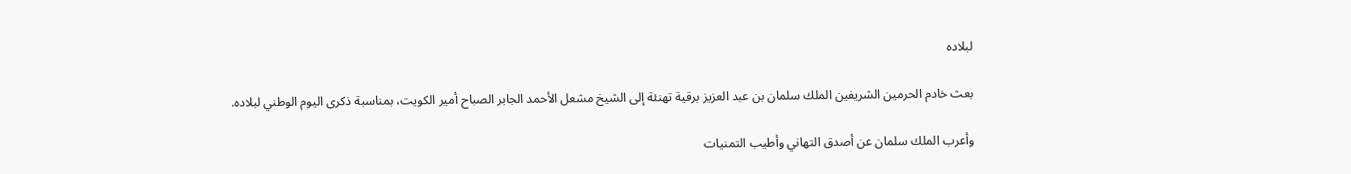لبلاده

بعث خادم الحرمين الشريفين الملك سلمان بن عبد العزيز برقية تهنئة إلى الشيخ مشعل الأحمد الجابر الصباح أمير الكويت، بمناسبة ذكرى اليوم الوطني لبلاده.

وأعرب الملك سلمان عن أصدق التهاني وأطيب التمنيات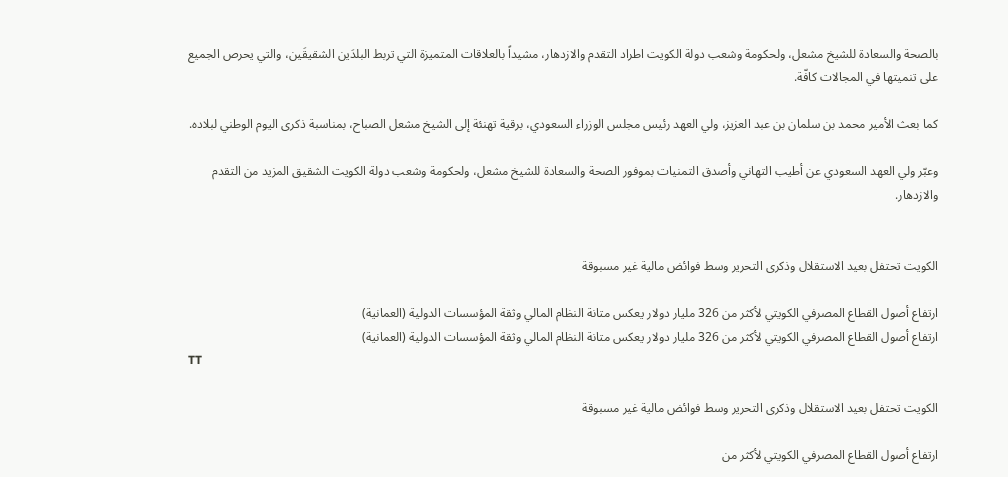بالصحة والسعادة للشيخ مشعل، ولحكومة وشعب دولة الكويت اطراد التقدم والازدهار، مشيداً بالعلاقات المتميزة التي تربط البلدَين الشقيقَين، والتي يحرص الجميع على تنميتها في المجالات كافّة.

كما بعث الأمير محمد بن سلمان بن عبد العزيز، ولي العهد رئيس مجلس الوزراء السعودي، برقية تهنئة إلى الشيخ مشعل الصباح، بمناسبة ذكرى اليوم الوطني لبلاده.

وعبّر ولي العهد السعودي عن أطيب التهاني وأصدق التمنيات بموفور الصحة والسعادة للشيخ مشعل، ولحكومة وشعب دولة الكويت الشقيق المزيد من التقدم والازدهار.


الكويت تحتفل بعيد الاستقلال وذكرى التحرير وسط فوائض مالية غير مسبوقة

ارتفاع أصول القطاع المصرفي الكويتي لأكثر من 326 مليار دولار يعكس متانة النظام المالي وثقة المؤسسات الدولية (العمانية)
ارتفاع أصول القطاع المصرفي الكويتي لأكثر من 326 مليار دولار يعكس متانة النظام المالي وثقة المؤسسات الدولية (العمانية)
TT

الكويت تحتفل بعيد الاستقلال وذكرى التحرير وسط فوائض مالية غير مسبوقة

ارتفاع أصول القطاع المصرفي الكويتي لأكثر من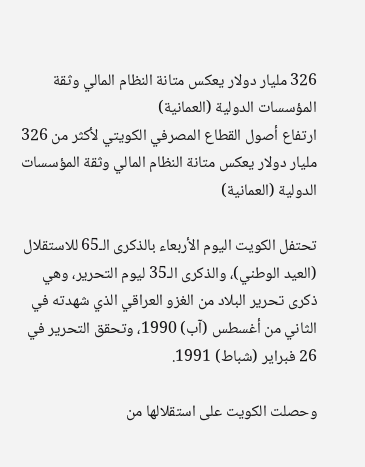326 مليار دولار يعكس متانة النظام المالي وثقة المؤسسات الدولية (العمانية)
ارتفاع أصول القطاع المصرفي الكويتي لأكثر من 326 مليار دولار يعكس متانة النظام المالي وثقة المؤسسات الدولية (العمانية)

تحتفل الكويت اليوم الأربعاء بالذكرى الـ65 للاستقلال (العيد الوطني)، والذكرى الـ35 ليوم التحرير، وهي ذكرى تحرير البلاد من الغزو العراقي الذي شهدته في الثاني من أغسطس (آب) 1990، وتحقق التحرير في 26 فبراير (شباط) 1991.

وحصلت الكويت على استقلالها من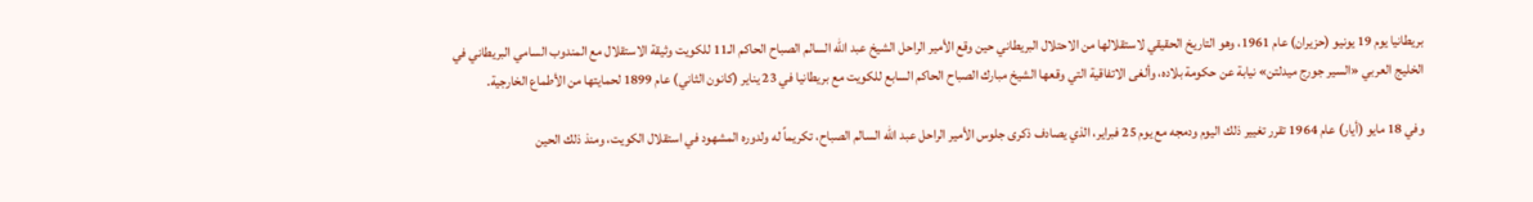بريطانيا يوم 19 يونيو (حزيران) عام 1961، وهو التاريخ الحقيقي لاستقلالها من الاحتلال البريطاني حين وقع الأمير الراحل الشيخ عبد الله السالم الصباح الحاكم الـ11 للكويت وثيقة الاستقلال مع المندوب السامي البريطاني في الخليج العربي «السير جورج ميدلتن» نيابة عن حكومة بلاده، وألغى الاتفاقية التي وقعها الشيخ مبارك الصباح الحاكم السابع للكويت مع بريطانيا في 23 يناير (كانون الثاني) عام 1899 لحمايتها من الأطماع الخارجية.

وفي 18 مايو (أيار) عام 1964 تقرر تغيير ذلك اليوم ودمجه مع يوم 25 فبراير، الذي يصادف ذكرى جلوس الأمير الراحل عبد الله السالم الصباح، تكريماً له ولدوره المشهود في استقلال الكويت، ومنذ ذلك الحين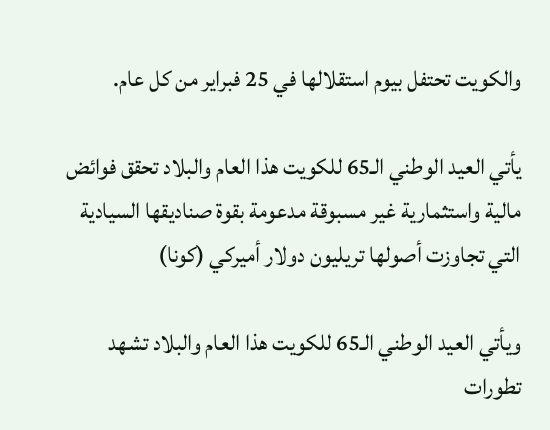والكويت تحتفل بيوم استقلالها في 25 فبراير من كل عام.

يأتي العيد الوطني الـ65 للكويت هذا العام والبلاد تحقق فوائض مالية واستثمارية غير مسبوقة مدعومة بقوة صناديقها السيادية التي تجاوزت أصولها تريليون دولار أميركي (كونا)

ويأتي العيد الوطني الـ65 للكويت هذا العام والبلاد تشهد تطورات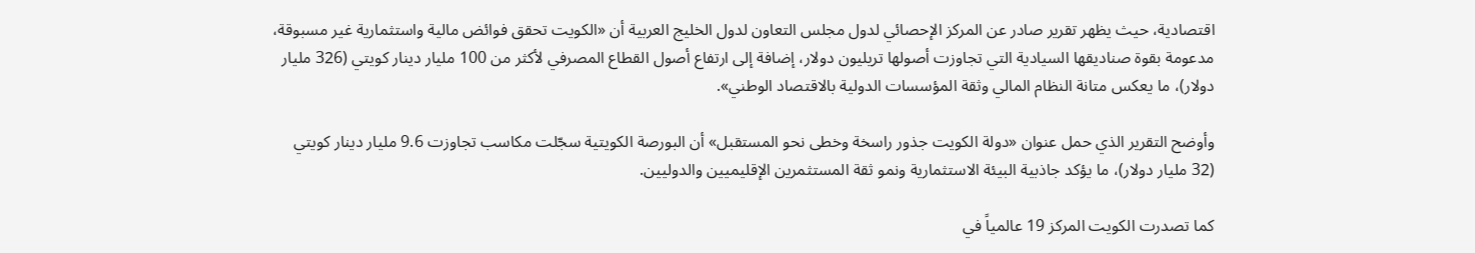اقتصادية، حيث يظهر تقرير صادر عن المركز الإحصائي لدول مجلس التعاون لدول الخليج العربية أن «الكويت تحقق فوائض مالية واستثمارية غير مسبوقة، مدعومة بقوة صناديقها السيادية التي تجاوزت أصولها تريليون دولار، إضافة إلى ارتفاع أصول القطاع المصرفي لأكثر من 100 مليار دينار كويتي (326 مليار دولار)، ما يعكس متانة النظام المالي وثقة المؤسسات الدولية بالاقتصاد الوطني».

وأوضح التقرير الذي حمل عنوان «دولة الكويت جذور راسخة وخطى نحو المستقبل» أن البورصة الكويتية سجّلت مكاسب تجاوزت 9.6 مليار دينار كويتي (32 مليار دولار)، ما يؤكد جاذبية البيئة الاستثمارية ونمو ثقة المستثمرين الإقليميين والدوليين.

كما تصدرت الكويت المركز 19 عالمياً في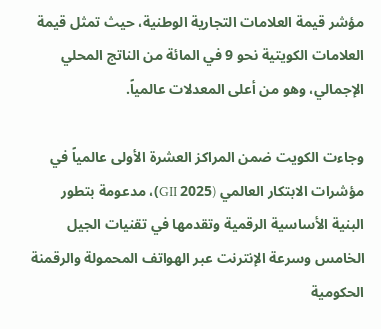مؤشر قيمة العلامات التجارية الوطنية، حيث تمثل قيمة العلامات الكويتية نحو 9 في المائة من الناتج المحلي الإجمالي، وهو من أعلى المعدلات عالمياً.

وجاءت الكويت ضمن المراكز العشرة الأولى عالمياً في مؤشرات الابتكار العالمي (GII 2025)، مدعومة بتطور البنية الأساسية الرقمية وتقدمها في تقنيات الجيل الخامس وسرعة الإنترنت عبر الهواتف المحمولة والرقمنة الحكومية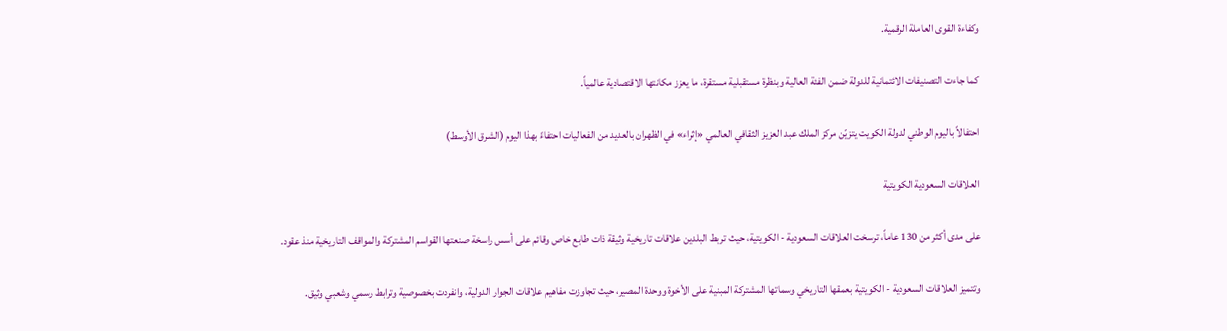وكفاءة القوى العاملة الرقمية.

كما جاءت التصنيفات الائتمانية للدولة ضمن الفئة العالية وبنظرة مستقبلية مستقرة، ما يعزز مكانتها الاقتصادية عالمياً.

احتفالاً باليوم الوطني لدولة الكويت يتزيّن مركز الملك عبد العزيز الثقافي العالمي «إثراء» في الظهران بالعديد من الفعاليات احتفاءً بهذا اليوم (الشرق الأوسط)

العلاقات السعودية الكويتية

على مدى أكثر من 130 عاماً، ترسخت العلاقات السعودية - الكويتية، حيث تربط البلدين علاقات تاريخية وثيقة ذات طابع خاص وقائم على أسس راسخة صنعتها القواسم المشتركة والمواقف التاريخية منذ عقود.

وتتميز العلاقات السعودية - الكويتية بعمقها التاريخي وسماتها المشتركة المبنية على الأخوة ووحدة المصير، حيث تجاوزت مفاهيم علاقات الجوار الدولية، وانفردت بخصوصية وترابط رسمي وشعبي وثيق.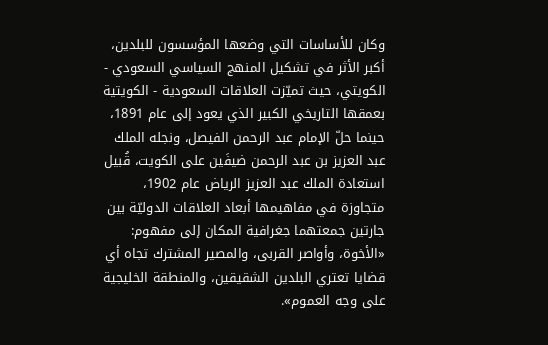وكان للأساسات التي وضعها المؤسسون للبلدين، أكبر الأثر في تشكيل المنهج السياسي السعودي - الكويتي، حيث تميّزت العلاقات السعودية - الكويتية بعمقها التاريخي الكبير الذي يعود إلى عام 1891، حينما حلّ الإمام عبد الرحمن الفيصل، ونجله الملك عبد العزيز بن عبد الرحمن ضيفَين على الكويت، قُبيل استعادة الملك عبد العزيز الرياض عام 1902، متجاوزة في مفاهيمها أبعاد العلاقات الدوليّة بين جارتين جمعتهما جغرافية المكان إلى مفهوم: «الأخوة، وأواصر القربى، والمصير المشترك تجاه أي قضايا تعتري البلدين الشقيقين، والمنطقة الخليجية على وجه العموم».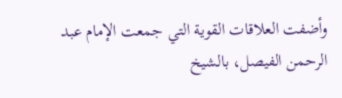وأضفت العلاقات القوية التي جمعت الإمام عبد الرحمن الفيصل، بالشيخ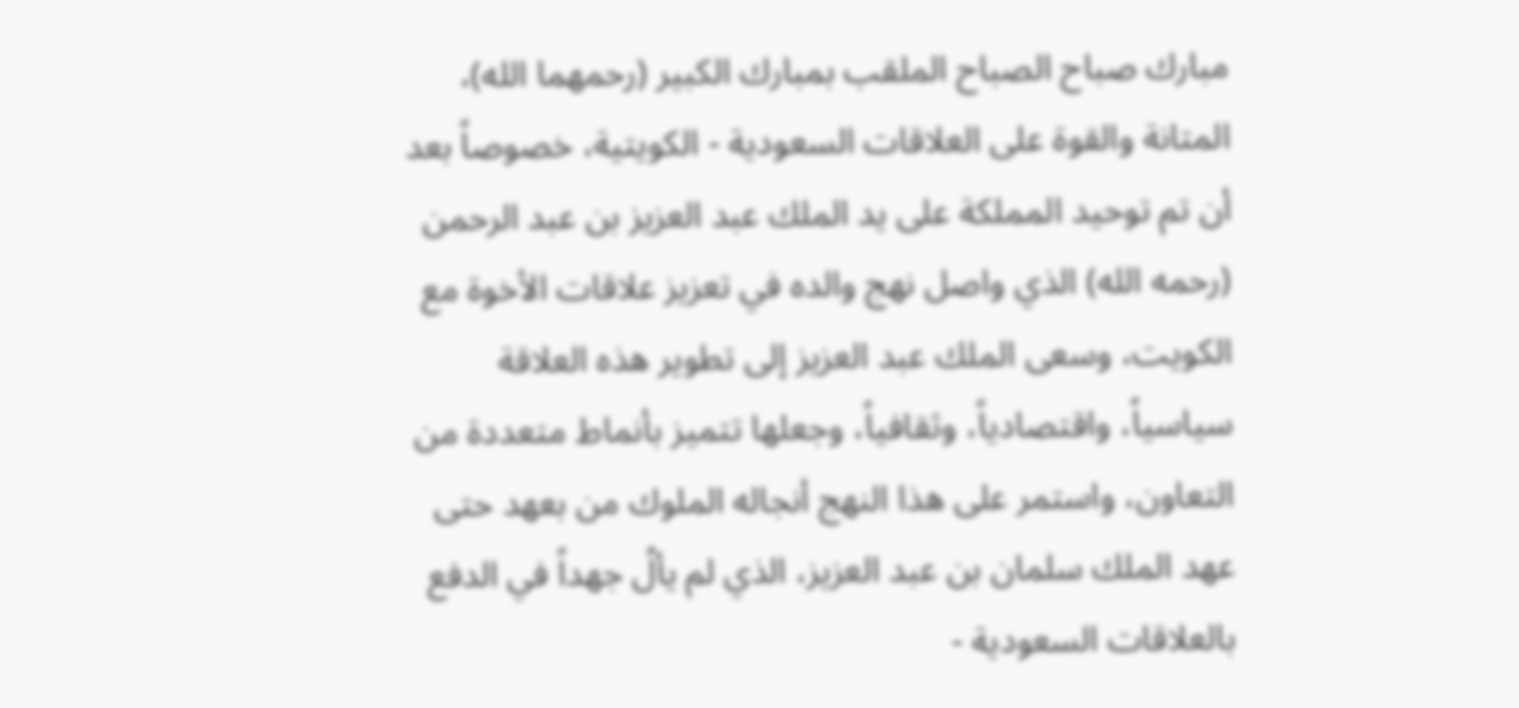مبارك صباح الصباح الملقب بمبارك الكبير (رحمهما الله)، المتانة والقوة على العلاقات السعودية - الكويتية، خصوصاً بعد أن تم توحيد المملكة على يد الملك عبد العزيز بن عبد الرحمن (رحمه الله) الذي واصل نهج والده في تعزيز علاقات الأخوة مع الكويت، وسعى الملك عبد العزيز إلى تطوير هذه العلاقة سياسياً، واقتصادياً، وثقافياً، وجعلها تتميز بأنماط متعددة من التعاون، واستمر على هذا النهج أنجاله الملوك من بعهد حتى عهد الملك سلمان بن عبد العزيز، الذي لم يألُ جهداً في الدفع بالعلاقات السعودية -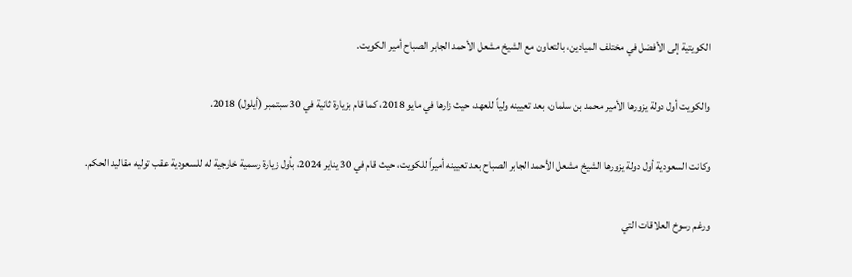الكويتية إلى الأفضل في مختلف الميادين، بالتعاون مع الشيخ مشعل الأحمد الجابر الصباح أمير الكويت.

والكويت أول دولة يزورها الأمير محمد بن سلمان، بعد تعيينه ولياً للعهد، حيث زارها في مايو 2018، كما قام بزيارة ثانية في 30 سبتمبر (أيلول) 2018.

وكانت السعودية أول دولة يزورها الشيخ مشعل الأحمد الجابر الصباح بعد تعيينه أميراً للكويت، حيث قام في 30 يناير 2024، بأول زيارة رسمية خارجية له للسعودية عقب توليه مقاليد الحكم.

ورغم رسوخ العلاقات التي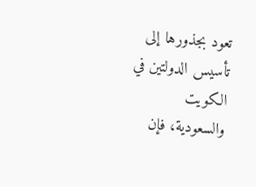تعود بجذورها إلى تأسيس الدولتين في الكويت والسعودية، فإن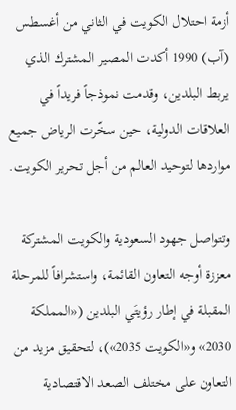أزمة احتلال الكويت في الثاني من أغسطس (آب) 1990 أكدت المصير المشترك الذي يربط البلدين، وقدمت نموذجاً فريداً في العلاقات الدولية، حين سخّرت الرياض جميع مواردها لتوحيد العالم من أجل تحرير الكويت.

وتتواصل جهود السعودية والكويت المشتركة معززة أوجه التعاون القائمة، واستشرافاً للمرحلة المقبلة في إطار رؤيتَي البلدين («المملكة 2030» و«الكويت 2035»)، لتحقيق مزيد من التعاون على مختلف الصعد الاقتصادية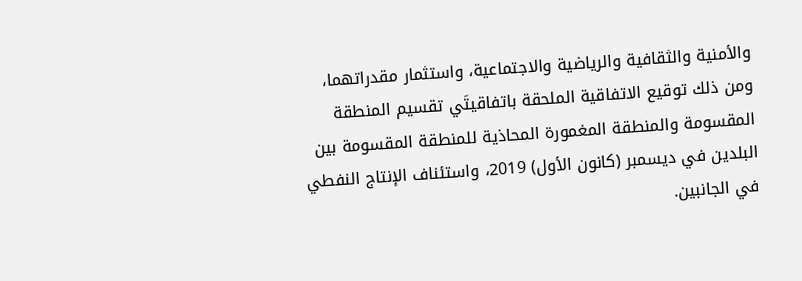والأمنية والثقافية والرياضية والاجتماعية، واستثمار مقدراتهما، ومن ذلك توقيع الاتفاقية الملحقة باتفاقيتَي تقسيم المنطقة المقسومة والمنطقة المغمورة المحاذية للمنطقة المقسومة بين البلدين في ديسمبر (كانون الأول) 2019، واستئناف الإنتاج النفطي في الجانبين.